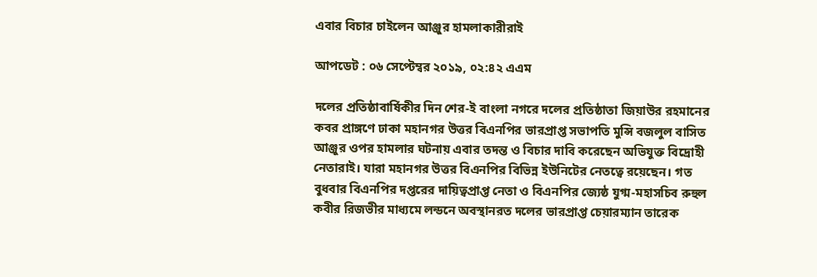এবার বিচার চাইলেন আঞ্জুর হামলাকারীরাই

আপডেট : ০৬ সেপ্টেম্বর ২০১৯, ০২:৪২ এএম

দলের প্রতিষ্ঠাবার্ষিকীর দিন শের-ই বাংলা নগরে দলের প্রতিষ্ঠাতা জিয়াউর রহমানের কবর প্রাঙ্গণে ঢাকা মহানগর উত্তর বিএনপির ভারপ্রাপ্ত সভাপতি মুন্সি বজলুল বাসিত আঞ্জুর ওপর হামলার ঘটনায় এবার তদন্ত ও বিচার দাবি করেছেন অভিযুক্ত বিদ্রোহী নেতারাই। যারা মহানগর উত্তর বিএনপির বিভিন্ন ইউনিটের নেতত্বে রয়েছেন। গত বুধবার বিএনপির দপ্তরের দায়িত্বপ্রাপ্ত নেতা ও বিএনপির জ্যেষ্ঠ যুগ্ম-মহাসচিব রুহুল কবীর রিজভীর মাধ্যমে লন্ডনে অবস্থানরত দলের ভারপ্রাপ্ত চেয়ারম্যান তারেক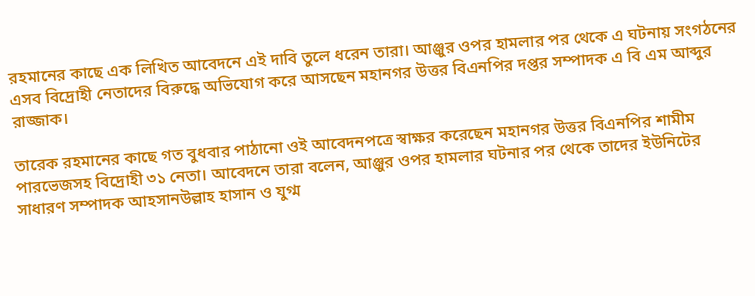রহমানের কাছে এক লিখিত আবেদনে এই দাবি তুলে ধরেন তারা। আঞ্জুর ওপর হামলার পর থেকে এ ঘটনায় সংগঠনের এসব বিদ্রোহী নেতাদের বিরুদ্ধে অভিযোগ করে আসছেন মহানগর উত্তর বিএনপির দপ্তর সম্পাদক এ বি এম আব্দুর রাজ্জাক।

তারেক রহমানের কাছে গত বুধবার পাঠানো ওই আবেদনপত্রে স্বাক্ষর করেছেন মহানগর উত্তর বিএনপির শামীম পারভেজসহ বিদ্রোহী ৩১ নেতা। আবেদনে তারা বলেন, আঞ্জুর ওপর হামলার ঘটনার পর থেকে তাদের ইউনিটের সাধারণ সম্পাদক আহসানউল্লাহ হাসান ও যুগ্ম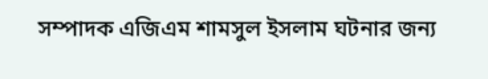সম্পাদক এজিএম শামসুল ইসলাম ঘটনার জন্য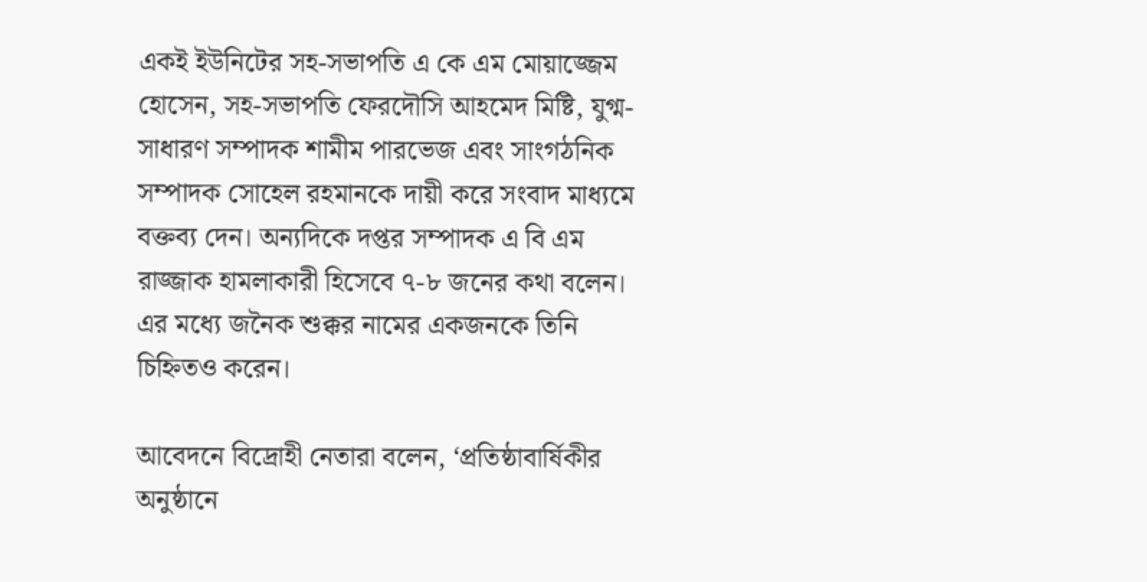একই ইউনিটের সহ-সভাপতি এ কে এম মোয়াজ্জেম হোসেন, সহ-সভাপতি ফেরদৌসি আহমেদ মিষ্টি, যুগ্ম-সাধারণ সম্পাদক শামীম পারভেজ এবং সাংগঠনিক সম্পাদক সোহেল রহমানকে দায়ী করে সংবাদ মাধ্যমে বক্তব্য দেন। অন্যদিকে দপ্তর সম্পাদক এ বি এম রাজ্জাক হামলাকারী হিসেবে ৭-৮ জনের কথা বলেন। এর মধ্যে জনৈক শুক্কর নামের একজনকে তিনি চিহ্নিতও করেন।

আবেদনে বিদ্রোহী নেতারা বলেন, ‘প্রতিষ্ঠাবার্ষিকীর অনুষ্ঠানে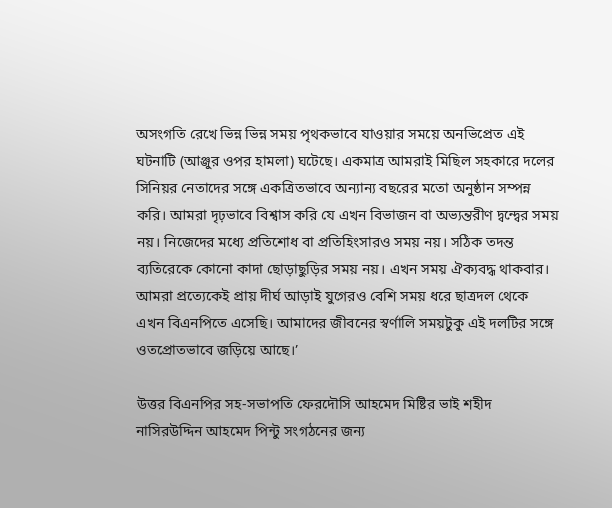অসংগতি রেখে ভিন্ন ভিন্ন সময় পৃথকভাবে যাওয়ার সময়ে অনভিপ্রেত এই ঘটনাটি (আঞ্জুর ওপর হামলা) ঘটেছে। একমাত্র আমরাই মিছিল সহকারে দলের সিনিয়র নেতাদের সঙ্গে একত্রিতভাবে অন্যান্য বছরের মতো অনুষ্ঠান সম্পন্ন করি। আমরা দৃঢ়ভাবে বিশ্বাস করি যে এখন বিভাজন বা অভ্যন্তরীণ দ্বন্দ্বের সময় নয়। নিজেদের মধ্যে প্রতিশোধ বা প্রতিহিংসারও সময় নয়। সঠিক তদন্ত ব্যতিরেকে কোনো কাদা ছোড়াছুড়ির সময় নয়। এখন সময় ঐক্যবদ্ধ থাকবার। আমরা প্রত্যেকেই প্রায় দীর্ঘ আড়াই যুগেরও বেশি সময় ধরে ছাত্রদল থেকে এখন বিএনপিতে এসেছি। আমাদের জীবনের স্বর্ণালি সময়টুকু এই দলটির সঙ্গে ওতপ্রোতভাবে জড়িয়ে আছে।’

উত্তর বিএনপির সহ-সভাপতি ফেরদৌসি আহমেদ মিষ্টির ভাই শহীদ নাসিরউদ্দিন আহমেদ পিন্টু সংগঠনের জন্য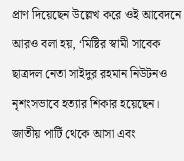প্রাণ দিয়েছেন উল্লেখ করে ওই আবেদনে আরও বলা হয়, ‘মিষ্টির স্বামী সাবেক ছাত্রদল নেতা সাইদুর রহমান নিউটনও নৃশংসভাবে হত্যার শিকার হয়েছেন। জাতীয় পার্টি থেকে আসা এবং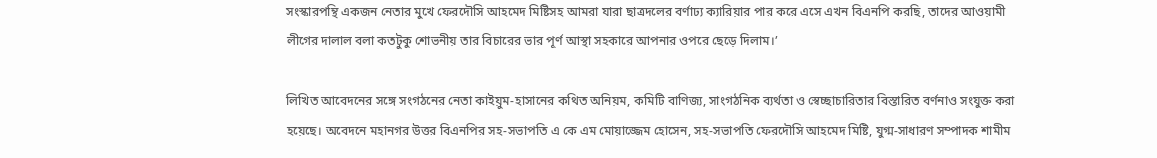সংস্কারপন্থি একজন নেতার মুখে ফেরদৌসি আহমেদ মিষ্টিসহ আমরা যারা ছাত্রদলের বর্ণাঢ্য ক্যারিয়ার পার করে এসে এখন বিএনপি করছি, তাদের আওয়ামী লীগের দালাল বলা কতটুকু শোভনীয় তার বিচারের ভার পূর্ণ আস্থা সহকারে আপনার ওপরে ছেড়ে দিলাম।’

লিখিত আবেদনের সঙ্গে সংগঠনের নেতা কাইয়ুম-হাসানের কথিত অনিয়ম, কমিটি বাণিজ্য, সাংগঠনিক ব্যর্থতা ও স্বেচ্ছাচারিতার বিস্তারিত বর্ণনাও সংযুক্ত করা হয়েছে। অবেদনে মহানগর উত্তর বিএনপির সহ-সভাপতি এ কে এম মোয়াজ্জেম হোসেন, সহ-সভাপতি ফেরদৌসি আহমেদ মিষ্টি, যুগ্ম-সাধারণ সম্পাদক শামীম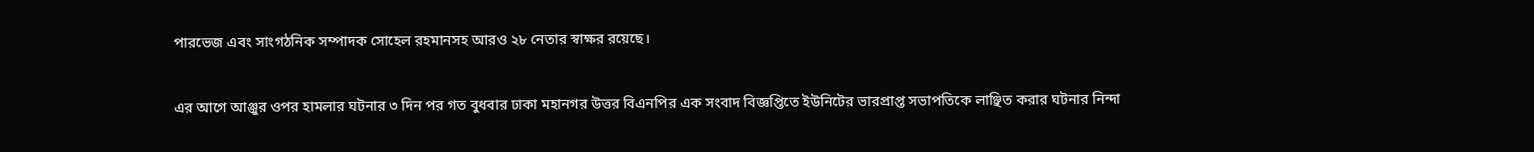পারভেজ এবং সাংগঠনিক সম্পাদক সোহেল রহমানসহ আরও ২৮ নেতার স্বাক্ষর রয়েছে।

এর আগে আঞ্জুর ওপর হামলার ঘটনার ৩ দিন পর গত বুধবার ঢাকা মহানগর উত্তর বিএনপির এক সংবাদ বিজ্ঞপ্তিতে ইউনিটের ভারপ্রাপ্ত সভাপতিকে লাঞ্ছিত করার ঘটনার নিন্দা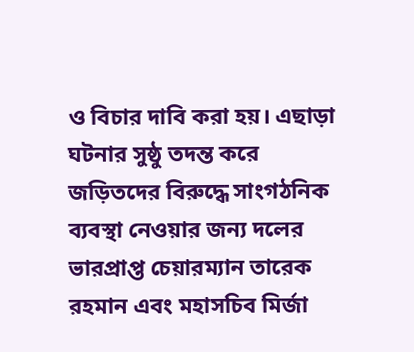ও বিচার দাবি করা হয়। এছাড়া ঘটনার সুষ্ঠু তদন্ত করে জড়িতদের বিরুদ্ধে সাংগঠনিক ব্যবস্থা নেওয়ার জন্য দলের ভারপ্রাপ্ত চেয়ারম্যান তারেক রহমান এবং মহাসচিব মির্জা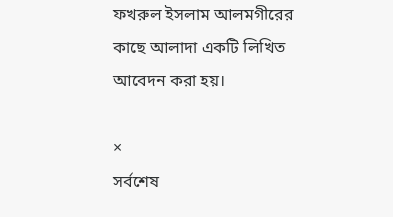ফখরুল ইসলাম আলমগীরের কাছে আলাদা একটি লিখিত আবেদন করা হয়।

×
সর্বশেষ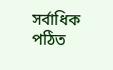সর্বাধিক পঠিত